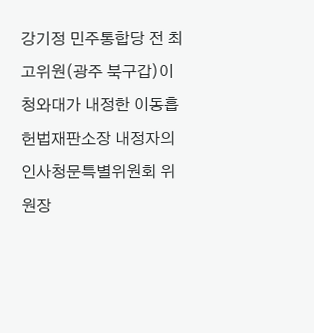강기정 민주통합당 전 최고위원(광주 북구갑)이 청와대가 내정한 이동흡 헌법재판소장 내정자의 인사청문특별위원회 위원장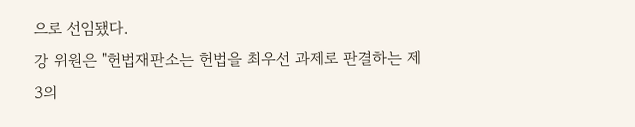으로 선임됐다.
강 위원은 "헌법재판소는 헌법을 최우선 과제로 판결하는 제3의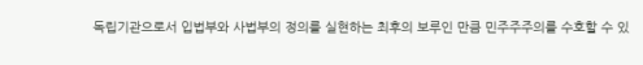독립기관으로서 입법부와 사법부의 정의를 실현하는 최후의 보루인 만큼 민주주주의를 수호할 수 있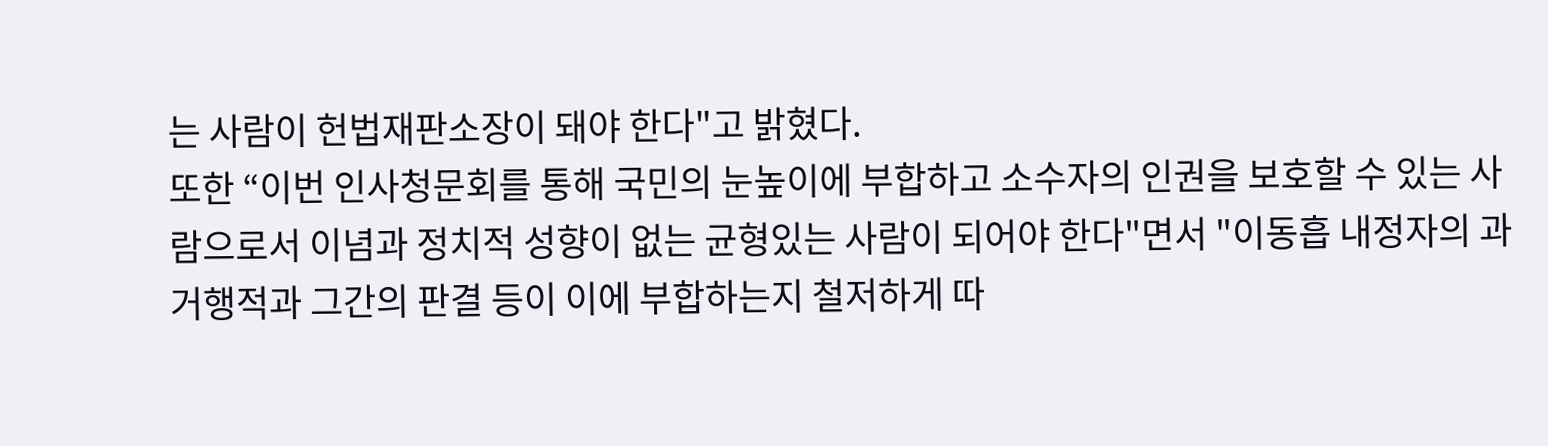는 사람이 헌법재판소장이 돼야 한다"고 밝혔다.
또한 “이번 인사청문회를 통해 국민의 눈높이에 부합하고 소수자의 인권을 보호할 수 있는 사람으로서 이념과 정치적 성향이 없는 균형있는 사람이 되어야 한다"면서 "이동흡 내정자의 과거행적과 그간의 판결 등이 이에 부합하는지 철저하게 따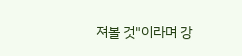져볼 것"이라며 강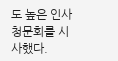도 높은 인사청문회를 시사했다.